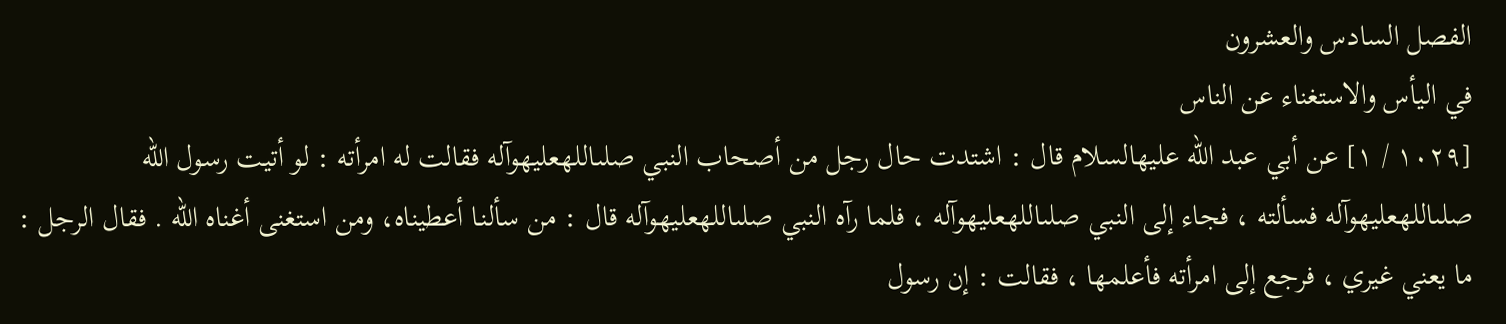الفصل السادس والعشرون
في اليأس والاستغناء عن الناس
[١٠٢٩ / ١] عن أبي عبد الله عليهالسلام قال : اشتدت حال رجل من أصحاب النبي صلىاللهعليهوآله فقالت له امرأته : لو أتيت رسول الله صلىاللهعليهوآله فسألته ، فجاء إلى النبي صلىاللهعليهوآله ، فلما رآه النبي صلىاللهعليهوآله قال : من سألنـا أعطيناه، ومن استغنى أغناه الله . فقال الرجل : ما يعني غيري ، فرجع إلى امرأته فأعلمها ، فقالت : إن رسول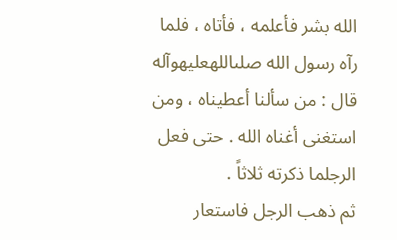الله بشر فأعلمه ، فأتاه ، فلما رآه رسول الله صلىاللهعليهوآله قال : من سألنا أعطيناه ، ومن استغنى أغناه الله . حتى فعل الرجلما ذكرته ثلاثاً .
ثم ذهب الرجل فاستعار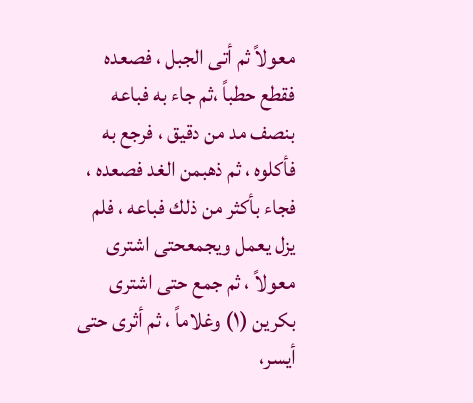معولاً ثم أتى الجبل ، فصعده فقطع حطباً ،ثم جاء به فباعه بنصف مد من دقيق ، فرجع به فأكلوه ، ثم ذهبمن الغد فصعده ، فجاء بأكثر من ذلك فباعه ، فلم يزل يعمل ويجمعحتى اشترى معولاً ، ثم جمع حتى اشترى بكرين (١) وغلاماً ، ثم أثرى حتى أيسر،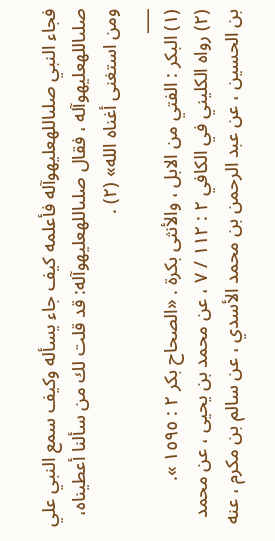فجاء النبي صلىاللهعليهوآله فأعلمه كيف جاء يسأله وكيف سمع النبي علي صلىاللهعليهوآله ، فقال صلىاللهعليهوآله: قد قلت لك من سألنا أعطيناه، ومن استغنى أغناه الله» (٢) .
___
(١) البكر : الفتي من الابل ، والأنثى بكرة . «الصحاح بكر ٢ : ١٥٩٥ ».
(٢) رواه الكليني في الكافي ٢ : ١١٢ / ٧ ، عن محمد بن يحيى ، عن محمد بن الحسين ، عن عبد الرحمن بن محمد الأسدي ، عن سالم بن مكرم ، عنه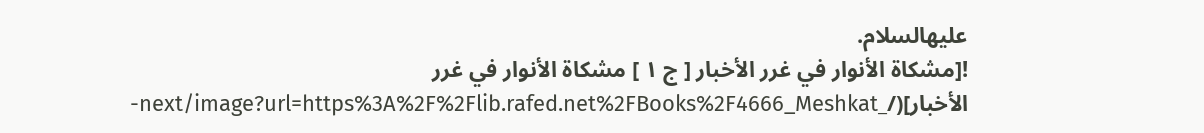عليهالسلام.
![مشكاة الأنوار في غرر الأخبار [ ج ١ ] مشكاة الأنوار في غرر الأخبار](/_next/image?url=https%3A%2F%2Flib.rafed.net%2FBooks%2F4666_Meshkat-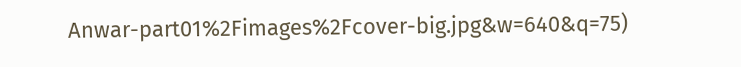Anwar-part01%2Fimages%2Fcover-big.jpg&w=640&q=75)